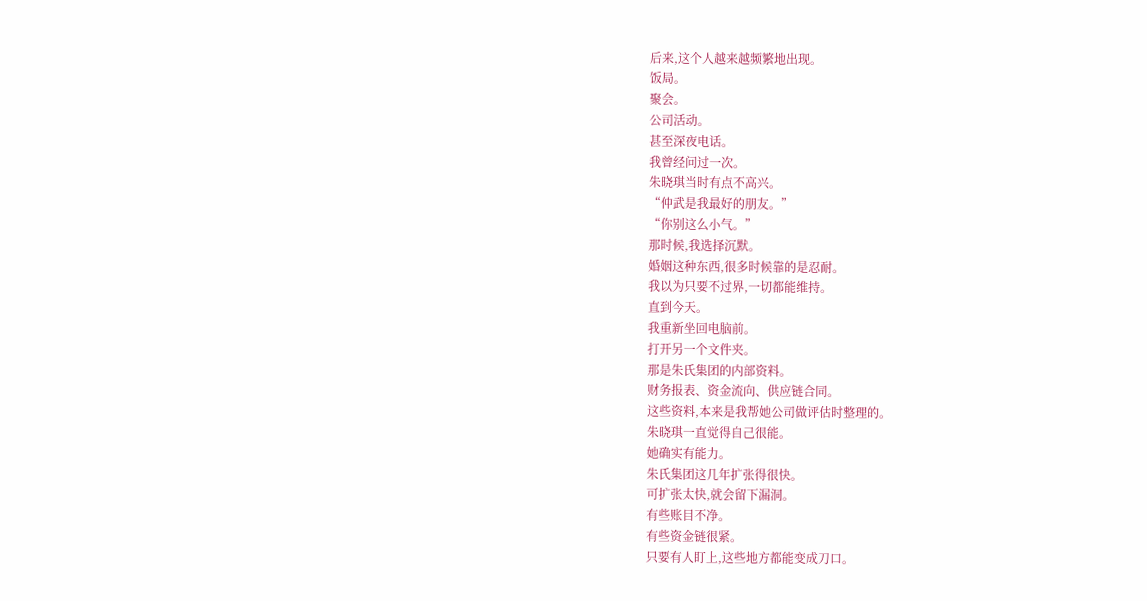后来,这个人越来越频繁地出现。
饭局。
聚会。
公司活动。
甚至深夜电话。
我曾经问过一次。
朱晓琪当时有点不高兴。
“仲武是我最好的朋友。”
“你别这么小气。”
那时候,我选择沉默。
婚姻这种东西,很多时候靠的是忍耐。
我以为只要不过界,一切都能维持。
直到今天。
我重新坐回电脑前。
打开另一个文件夹。
那是朱氏集团的内部资料。
财务报表、资金流向、供应链合同。
这些资料,本来是我帮她公司做评估时整理的。
朱晓琪一直觉得自己很能。
她确实有能力。
朱氏集团这几年扩张得很快。
可扩张太快,就会留下漏洞。
有些账目不净。
有些资金链很紧。
只要有人盯上,这些地方都能变成刀口。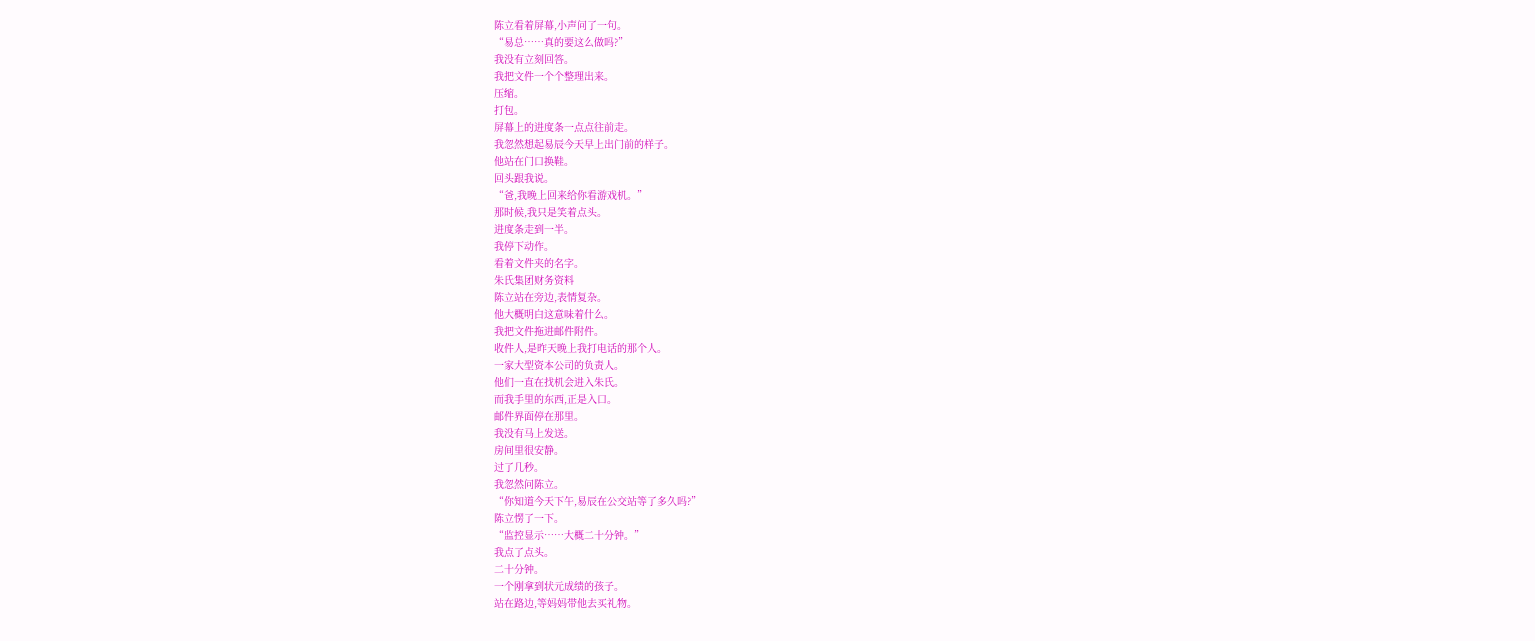陈立看着屏幕,小声问了一句。
“易总……真的要这么做吗?”
我没有立刻回答。
我把文件一个个整理出来。
压缩。
打包。
屏幕上的进度条一点点往前走。
我忽然想起易辰今天早上出门前的样子。
他站在门口换鞋。
回头跟我说。
“爸,我晚上回来给你看游戏机。”
那时候,我只是笑着点头。
进度条走到一半。
我停下动作。
看着文件夹的名字。
朱氏集团财务资料
陈立站在旁边,表情复杂。
他大概明白这意味着什么。
我把文件拖进邮件附件。
收件人,是昨天晚上我打电话的那个人。
一家大型资本公司的负责人。
他们一直在找机会进入朱氏。
而我手里的东西,正是入口。
邮件界面停在那里。
我没有马上发送。
房间里很安静。
过了几秒。
我忽然问陈立。
“你知道今天下午,易辰在公交站等了多久吗?”
陈立愣了一下。
“监控显示……大概二十分钟。”
我点了点头。
二十分钟。
一个刚拿到状元成绩的孩子。
站在路边,等妈妈带他去买礼物。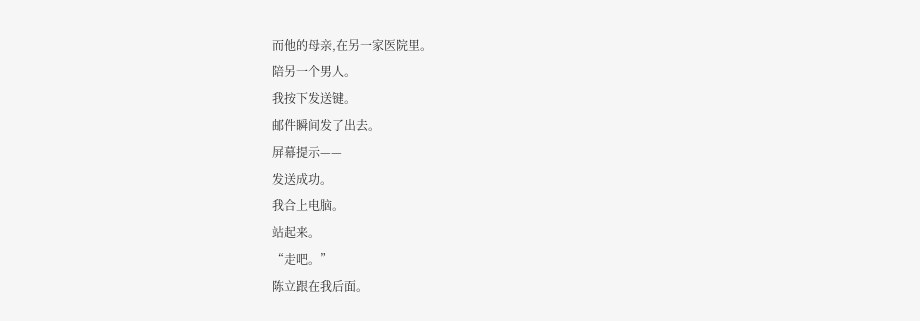而他的母亲,在另一家医院里。
陪另一个男人。
我按下发送键。
邮件瞬间发了出去。
屏幕提示——
发送成功。
我合上电脑。
站起来。
“走吧。”
陈立跟在我后面。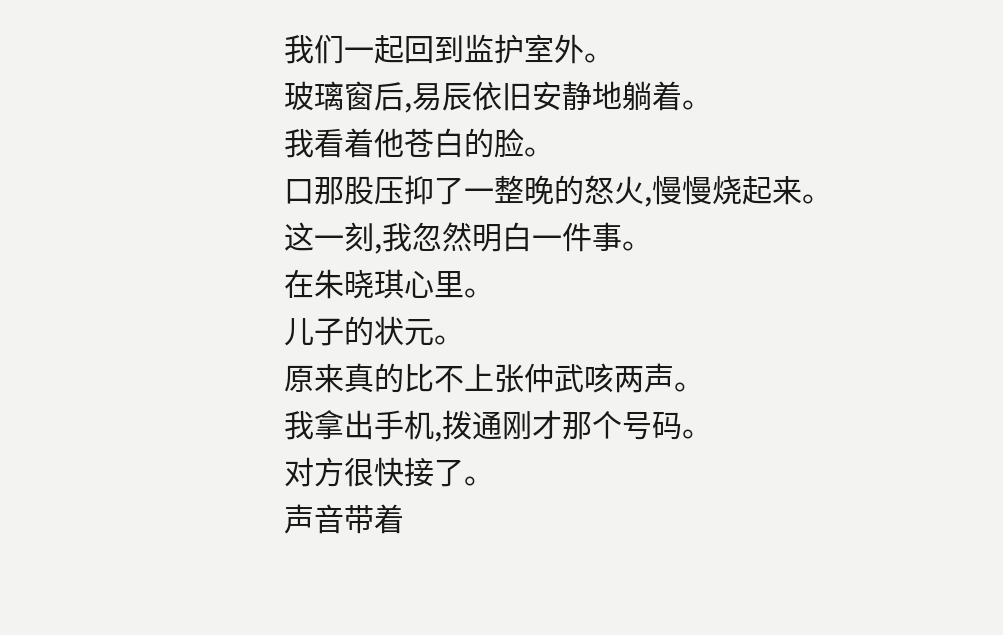我们一起回到监护室外。
玻璃窗后,易辰依旧安静地躺着。
我看着他苍白的脸。
口那股压抑了一整晚的怒火,慢慢烧起来。
这一刻,我忽然明白一件事。
在朱晓琪心里。
儿子的状元。
原来真的比不上张仲武咳两声。
我拿出手机,拨通刚才那个号码。
对方很快接了。
声音带着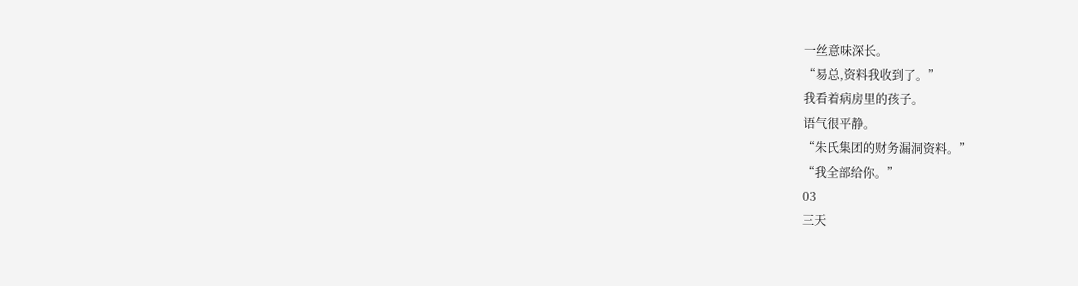一丝意味深长。
“易总,资料我收到了。”
我看着病房里的孩子。
语气很平静。
“朱氏集团的财务漏洞资料。”
“我全部给你。”
03
三天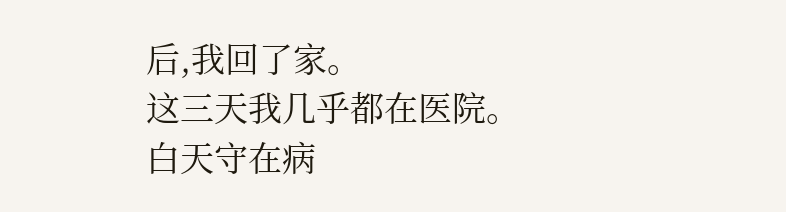后,我回了家。
这三天我几乎都在医院。
白天守在病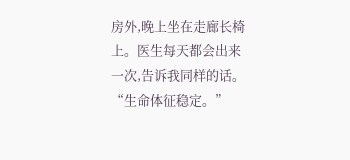房外,晚上坐在走廊长椅上。医生每天都会出来一次,告诉我同样的话。
“生命体征稳定。”